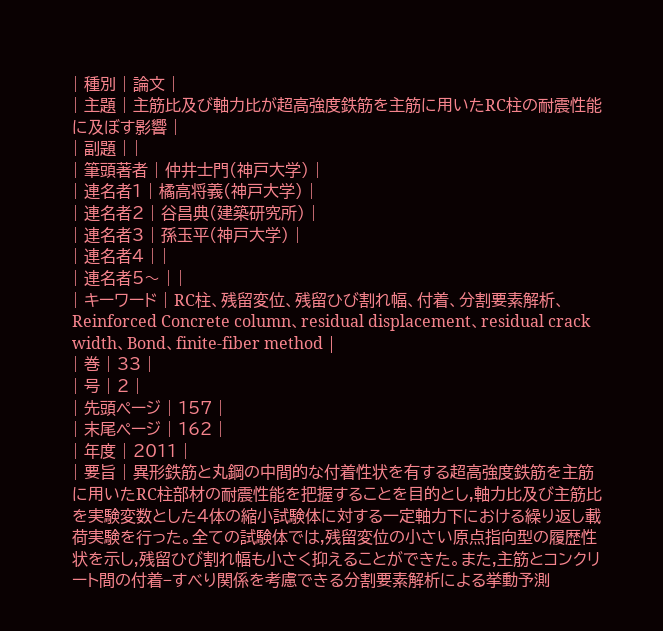| 種別 | 論文 |
| 主題 | 主筋比及び軸力比が超高強度鉄筋を主筋に用いたRC柱の耐震性能に及ぼす影響 |
| 副題 | |
| 筆頭著者 | 仲井士門(神戸大学) |
| 連名者1 | 橘高将義(神戸大学) |
| 連名者2 | 谷昌典(建築研究所) |
| 連名者3 | 孫玉平(神戸大学) |
| 連名者4 | |
| 連名者5〜 | |
| キーワード | RC柱、残留変位、残留ひび割れ幅、付着、分割要素解析、Reinforced Concrete column、residual displacement、residual crack width、Bond、finite-fiber method |
| 巻 | 33 |
| 号 | 2 |
| 先頭ページ | 157 |
| 末尾ページ | 162 |
| 年度 | 2011 |
| 要旨 | 異形鉄筋と丸鋼の中間的な付着性状を有する超高強度鉄筋を主筋に用いたRC柱部材の耐震性能を把握することを目的とし,軸力比及び主筋比を実験変数とした4体の縮小試験体に対する一定軸力下における繰り返し載荷実験を行った。全ての試験体では,残留変位の小さい原点指向型の履歴性状を示し,残留ひび割れ幅も小さく抑えることができた。また,主筋とコンクリート間の付着−すべり関係を考慮できる分割要素解析による挙動予測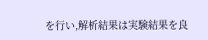を行い,解析結果は実験結果を良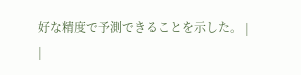好な精度で予測できることを示した。 |
|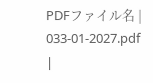PDFファイル名 | 033-01-2027.pdf |